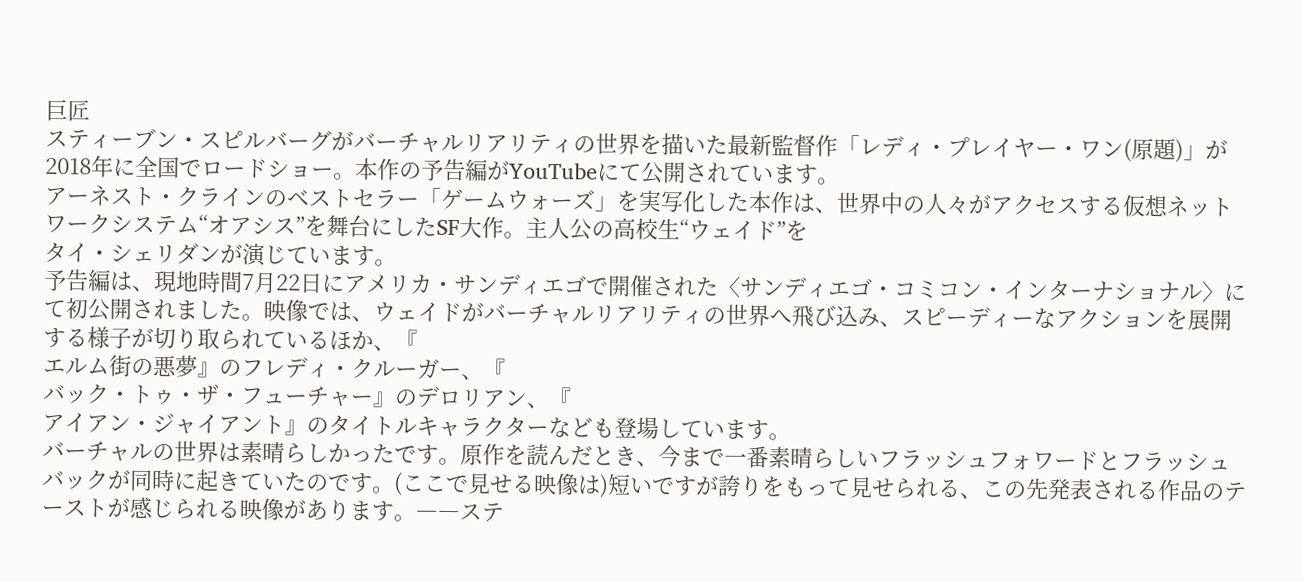巨匠
スティーブン・スピルバーグがバーチャルリアリティの世界を描いた最新監督作「レディ・プレイヤー・ワン(原題)」が2018年に全国でロードショー。本作の予告編がYouTubeにて公開されています。
アーネスト・クラインのベストセラー「ゲームウォーズ」を実写化した本作は、世界中の人々がアクセスする仮想ネットワークシステム“オアシス”を舞台にしたSF大作。主人公の高校生“ウェイド”を
タイ・シェリダンが演じています。
予告編は、現地時間7月22日にアメリカ・サンディエゴで開催された〈サンディエゴ・コミコン・インターナショナル〉にて初公開されました。映像では、ウェイドがバーチャルリアリティの世界へ飛び込み、スピーディーなアクションを展開する様子が切り取られているほか、『
エルム街の悪夢』のフレディ・クルーガー、『
バック・トゥ・ザ・フューチャー』のデロリアン、『
アイアン・ジャイアント』のタイトルキャラクターなども登場しています。
バーチャルの世界は素晴らしかったです。原作を読んだとき、今まで一番素晴らしいフラッシュフォワードとフラッシュバックが同時に起きていたのです。(ここで見せる映像は)短いですが誇りをもって見せられる、この先発表される作品のテーストが感じられる映像があります。――ステ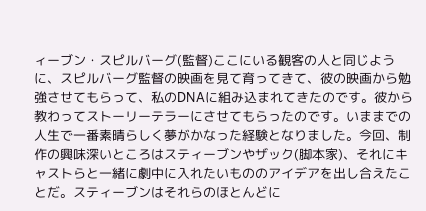ィーブン・スピルバーグ(監督)ここにいる観客の人と同じように、スピルバーグ監督の映画を見て育ってきて、彼の映画から勉強させてもらって、私のDNAに組み込まれてきたのです。彼から教わってストーリーテラーにさせてもらったのです。いままでの人生で一番素晴らしく夢がかなった経験となりました。今回、制作の興味深いところはスティーブンやザック(脚本家)、それにキャストらと一緒に劇中に入れたいもののアイデアを出し合えたことだ。スティーブンはそれらのほとんどに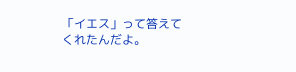「イエス」って答えてくれたんだよ。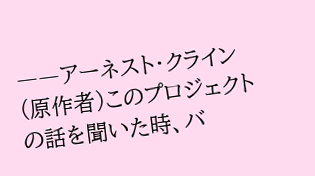――アーネスト・クライン(原作者)このプロジェクトの話を聞いた時、バ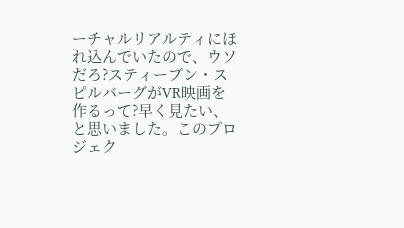ーチャルリアルティにほれ込んでいたので、ウソだろ?スティーブン・スピルバーグがVR映画を作るって?早く見たい、と思いました。このプロジェク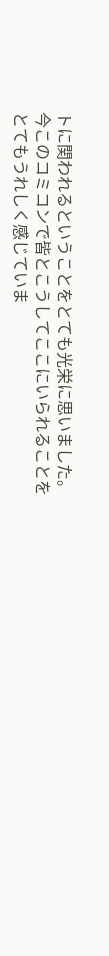トに関われるということをとても光栄に思いました。今このコミコンで皆とこうしてここにいられることをとてもうれしく感じていま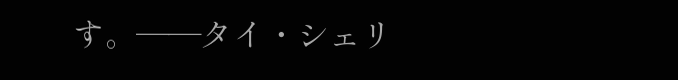す。――タイ・シェリ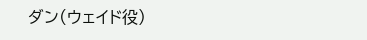ダン(ウェイド役)